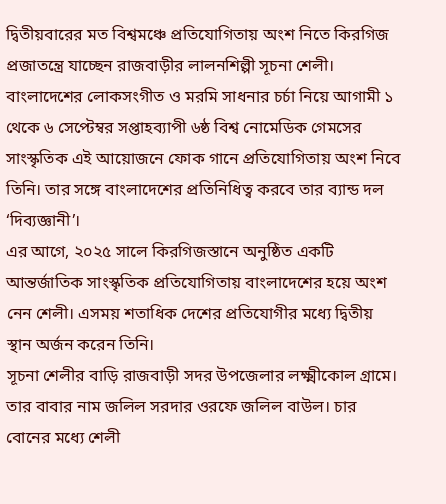দ্বিতীয়বারের মত বিশ্বমঞ্চে প্রতিযোগিতায় অংশ নিতে কিরগিজ প্রজাতন্ত্রে যাচ্ছেন রাজবাড়ীর লালনশিল্পী সূচনা শেলী। বাংলাদেশের লোকসংগীত ও মরমি সাধনার চর্চা নিয়ে আগামী ১ থেকে ৬ সেপ্টেম্বর সপ্তাহব্যাপী ৬ষ্ঠ বিশ্ব নোমেডিক গেমসের সাংস্কৃতিক এই আয়োজনে ফোক গানে প্রতিযোগিতায় অংশ নিবে তিনি। তার সঙ্গে বাংলাদেশের প্রতিনিধিত্ব করবে তার ব্যান্ড দল ‘দিব্যজ্ঞানী’।
এর আগে, ২০২৫ সালে কিরগিজস্তানে অনুষ্ঠিত একটি আন্তর্জাতিক সাংস্কৃতিক প্রতিযোগিতায় বাংলাদেশের হয়ে অংশ নেন শেলী। এসময় শতাধিক দেশের প্রতিযোগীর মধ্যে দ্বিতীয় স্থান অর্জন করেন তিনি।
সূচনা শেলীর বাড়ি রাজবাড়ী সদর উপজেলার লক্ষ্মীকোল গ্রামে। তার বাবার নাম জলিল সরদার ওরফে জলিল বাউল। চার বোনের মধ্যে শেলী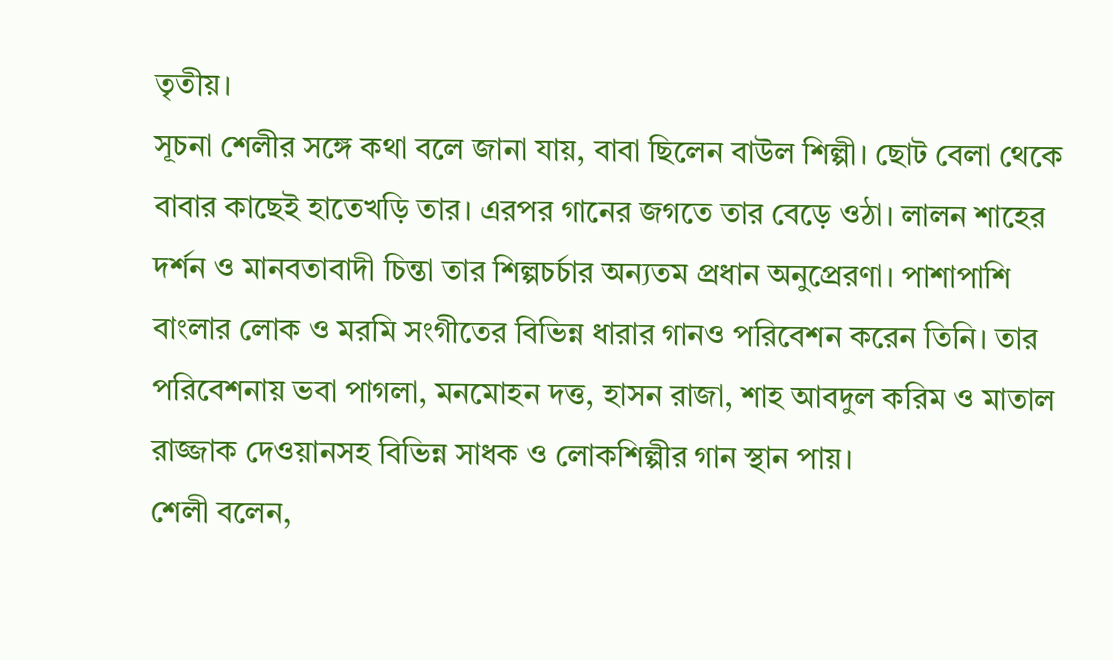তৃতীয়।
সূচনা শেলীর সঙ্গে কথা বলে জানা যায়, বাবা ছিলেন বাউল শিল্পী। ছোট বেলা থেকে বাবার কাছেই হাতেখড়ি তার। এরপর গানের জগতে তার বেড়ে ওঠা। লালন শাহের দর্শন ও মানবতাবাদী চিন্তা তার শিল্পচর্চার অন্যতম প্রধান অনুপ্রেরণা। পাশাপাশি বাংলার লোক ও মরমি সংগীতের বিভিন্ন ধারার গানও পরিবেশন করেন তিনি। তার পরিবেশনায় ভবা পাগলা, মনমোহন দত্ত, হাসন রাজা, শাহ আবদুল করিম ও মাতাল রাজ্জাক দেওয়ানসহ বিভিন্ন সাধক ও লোকশিল্পীর গান স্থান পায়।
শেলী বলেন,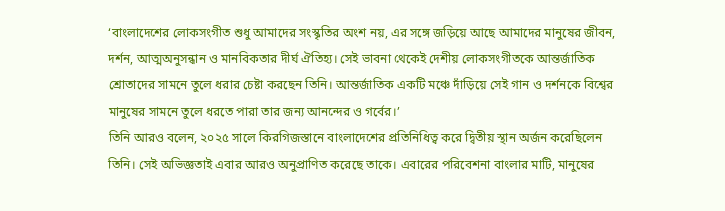‘বাংলাদেশের লোকসংগীত শুধু আমাদের সংস্কৃতির অংশ নয়, এর সঙ্গে জড়িয়ে আছে আমাদের মানুষের জীবন, দর্শন, আত্মঅনুসন্ধান ও মানবিকতার দীর্ঘ ঐতিহ্য। সেই ভাবনা থেকেই দেশীয় লোকসংগীতকে আন্তর্জাতিক শ্রোতাদের সামনে তুলে ধরার চেষ্টা করছেন তিনি। আন্তর্জাতিক একটি মঞ্চে দাঁড়িয়ে সেই গান ও দর্শনকে বিশ্বের মানুষের সামনে তুলে ধরতে পারা তার জন্য আনন্দের ও গর্বের।’
তিনি আরও বলেন, ২০২৫ সালে কিরগিজস্তানে বাংলাদেশের প্রতিনিধিত্ব করে দ্বিতীয় স্থান অর্জন করেছিলেন তিনি। সেই অভিজ্ঞতাই এবার আরও অনুপ্রাণিত করেছে তাকে। এবারের পরিবেশনা বাংলার মাটি, মানুষের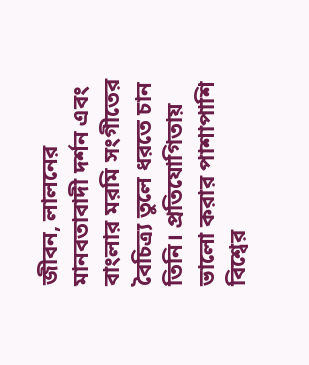জীবন, লালনের মানবতাবাদী দর্শন এবং বাংলার মরমি সংগীতের বৈচিত্র্য তুলে ধরতে চান তিনি। প্রতিযোগিতায় ভালো করার পাশাপাশি বিশ্বের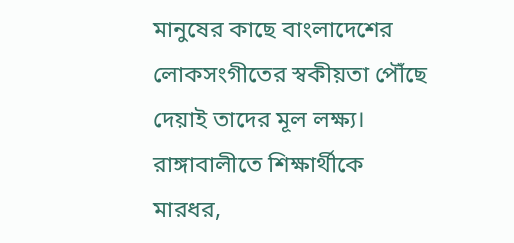মানুষের কাছে বাংলাদেশের লোকসংগীতের স্বকীয়তা পৌঁছে দেয়াই তাদের মূল লক্ষ্য।
রাঙ্গাবালীতে শিক্ষার্থীকে মারধর,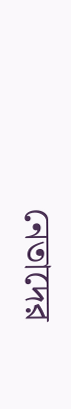নেতাদের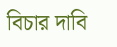বিচার দাবি